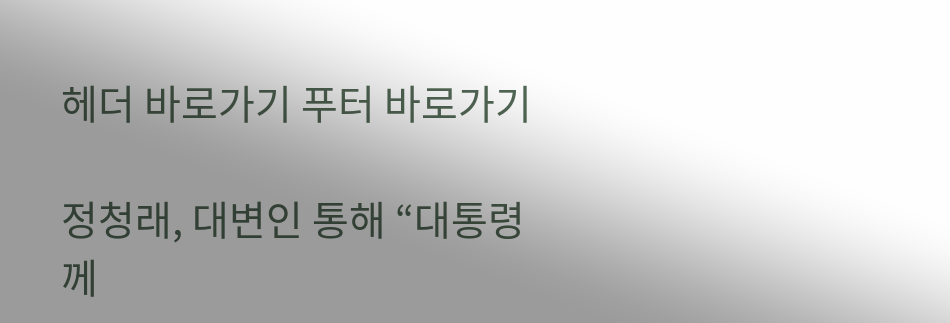헤더 바로가기 푸터 바로가기

정청래, 대변인 통해 “대통령께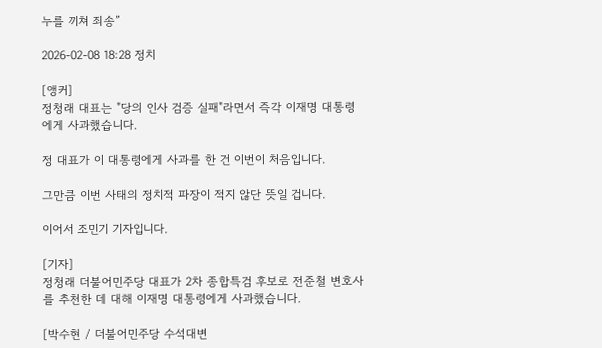누를 끼쳐 죄송”

2026-02-08 18:28 정치

[앵커]
정청래 대표는 "당의 인사 검증 실패"라면서 즉각 이재명 대통령에게 사과했습니다.

정 대표가 이 대통령에게 사과를 한 건 이번이 처음입니다.

그만큼 이번 사태의 정치적 파장이 적지 않단 뜻일 겁니다.

이어서 조민기 기자입니다.

[기자]
정청래 더불어민주당 대표가 2차 종합특검 후보로 전준철 변호사를 추천한 데 대해 이재명 대통령에게 사과했습니다.

[박수현 / 더불어민주당 수석대변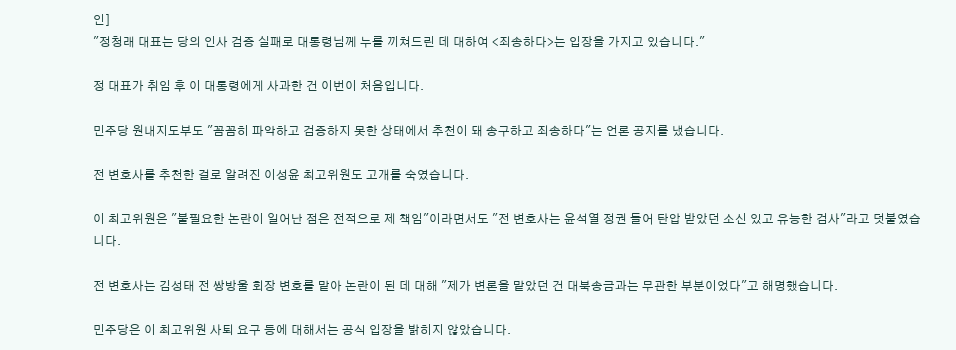인]
"정청래 대표는 당의 인사 검증 실패로 대통령님께 누를 끼쳐드린 데 대하여 <죄송하다>는 입장을 가지고 있습니다."

정 대표가 취임 후 이 대통령에게 사과한 건 이번이 처음입니다.

민주당 원내지도부도 "꼼꼼히 파악하고 검증하지 못한 상태에서 추천이 돼 송구하고 죄송하다"는 언론 공지를 냈습니다.

전 변호사를 추천한 걸로 알려진 이성윤 최고위원도 고개를 숙였습니다.

이 최고위원은 "불필요한 논란이 일어난 점은 전적으로 제 책임"이라면서도 "전 변호사는 윤석열 정권 들어 탄압 받았던 소신 있고 유능한 검사"라고 덧붙였습니다.

전 변호사는 김성태 전 쌍방울 회장 변호를 맡아 논란이 된 데 대해 "제가 변론을 맡았던 건 대북송금과는 무관한 부분이었다"고 해명했습니다.

민주당은 이 최고위원 사퇴 요구 등에 대해서는 공식 입장을 밝히지 않았습니다.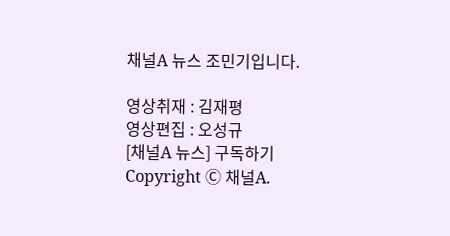채널A 뉴스 조민기입니다.

영상취재 : 김재평
영상편집 : 오성규
[채널A 뉴스] 구독하기
Copyright Ⓒ 채널A.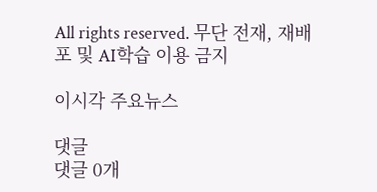All rights reserved. 무단 전재, 재배포 및 AI학습 이용 금지

이시각 주요뉴스

댓글
댓글 0개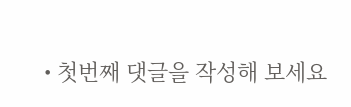• 첫번째 댓글을 작성해 보세요